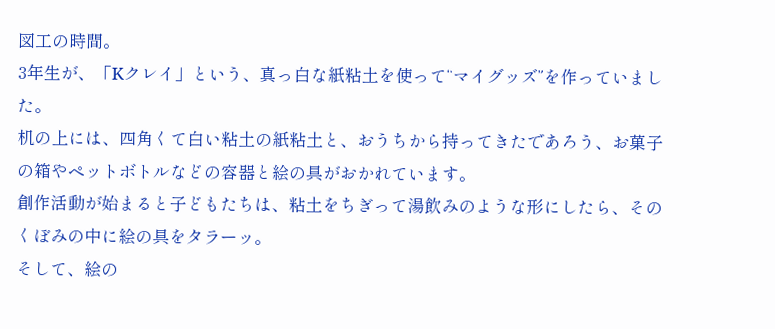図工の時間。
3年生が、「Kクレイ」という、真っ白な紙粘土を使って“マイグッズ”を作っていました。
机の上には、四角くて白い粘土の紙粘土と、おうちから持ってきたであろう、お菓子の箱やペットボトルなどの容器と絵の具がおかれています。
創作活動が始まると子どもたちは、粘土をちぎって湯飲みのような形にしたら、そのくぼみの中に絵の具をタラーッ。
そして、絵の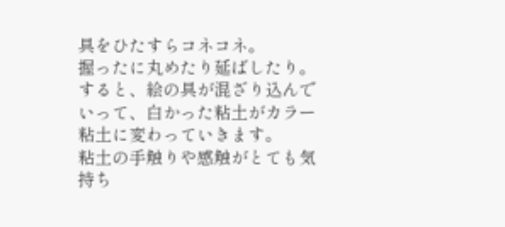具をひたすらコネコネ。
握ったに丸めたり延ばしたり。
すると、絵の具が混ざり込んでいって、白かった粘土がカラー粘土に変わっていきます。
粘土の手触りや感触がとても気持ち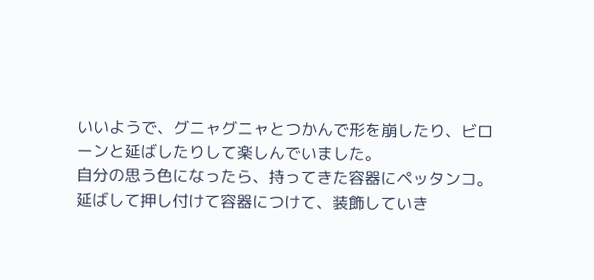いいようで、グニャグニャとつかんで形を崩したり、ビローンと延ばしたりして楽しんでいました。
自分の思う色になったら、持ってきた容器にペッタンコ。
延ばして押し付けて容器につけて、装飾していき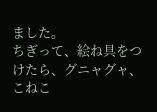ました。
ちぎって、絵ね具をつけたら、グニャグャ、こねこ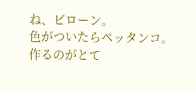ね、ビローン。
色がついたらペッタンコ。
作るのがとて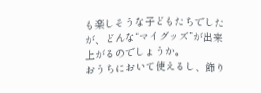も楽しそうな子どもたちでしたが、どんな“マイグッズ”が出来上がるのでしょうか。
おうちにおいて使えるし、飾り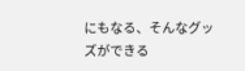にもなる、そんなグッズができる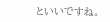といいですね。